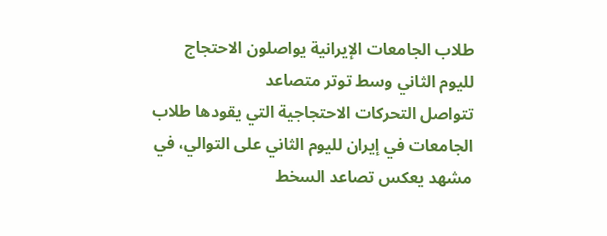طلاب الجامعات الإيرانية يواصلون الاحتجاج لليوم الثاني وسط توتر متصاعد
تتواصل التحركات الاحتجاجية التي يقودها طلاب الجامعات في إيران لليوم الثاني على التوالي، في مشهد يعكس تصاعد السخط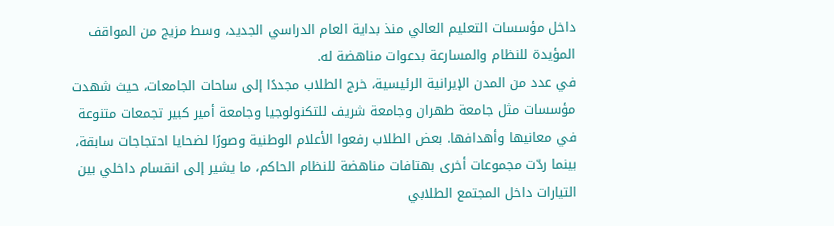داخل مؤسسات التعليم العالي منذ بداية العام الدراسي الجديد، وسط مزيج من المواقف المؤيدة للنظام والمسارعة بدعوات مناهضة له.
في عدد من المدن الإيرانية الرئيسية، خرج الطلاب مجددًا إلى ساحات الجامعات، حيث شهدت مؤسسات مثل جامعة طهران وجامعة شريف للتكنولوجيا وجامعة أمير كبير تجمعات متنوعة في معانيها وأهدافها. بعض الطلاب رفعوا الأعلام الوطنية وصورًا لضحايا احتجاجات سابقة، بينما ردّت مجموعات أخرى بهتافات مناهضة للنظام الحاكم، ما يشير إلى انقسام داخلي بين التيارات داخل المجتمع الطلابي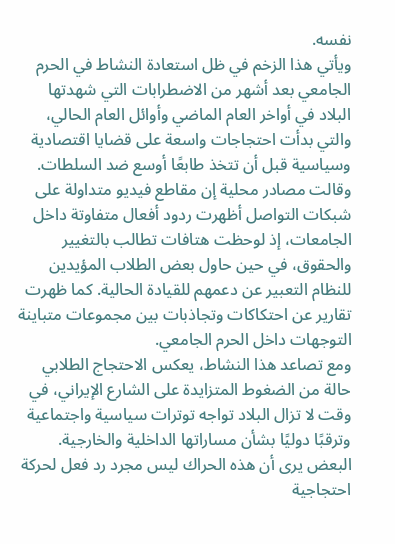نفسه.
ويأتي هذا الزخم في ظل استعادة النشاط في الحرم الجامعي بعد أشهر من الاضطرابات التي شهدتها البلاد في أواخر العام الماضي وأوائل العام الحالي، والتي بدأت احتجاجات واسعة على قضايا اقتصادية وسياسية قبل أن تتخذ طابعًا أوسع ضد السلطات.
وقالت مصادر محلية إن مقاطع فيديو متداولة على شبكات التواصل أظهرت ردود أفعال متفاوتة داخل الجامعات، إذ لوحظت هتافات تطالب بالتغيير والحقوق، في حين حاول بعض الطلاب المؤيدين للنظام التعبير عن دعمهم للقيادة الحالية. كما ظهرت تقارير عن احتكاكات وتجاذبات بين مجموعات متباينة التوجهات داخل الحرم الجامعي.
ومع تصاعد هذا النشاط، يعكس الاحتجاج الطلابي حالة من الضغوط المتزايدة على الشارع الإيراني، في وقت لا تزال البلاد تواجه توترات سياسية واجتماعية وترقبًا دوليًا بشأن مساراتها الداخلية والخارجية.
البعض يرى أن هذه الحراك ليس مجرد رد فعل لحركة احتجاجية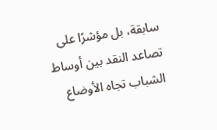سابقة، بل مؤشرًا على تصاعد النقد بين أوساط الشباب تجاه الأوضاع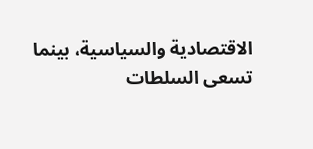الاقتصادية والسياسية، بينما تسعى السلطات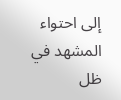إلى احتواء المشهد في ظل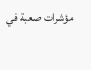مؤشرات صعبة في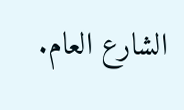الشارع العام.